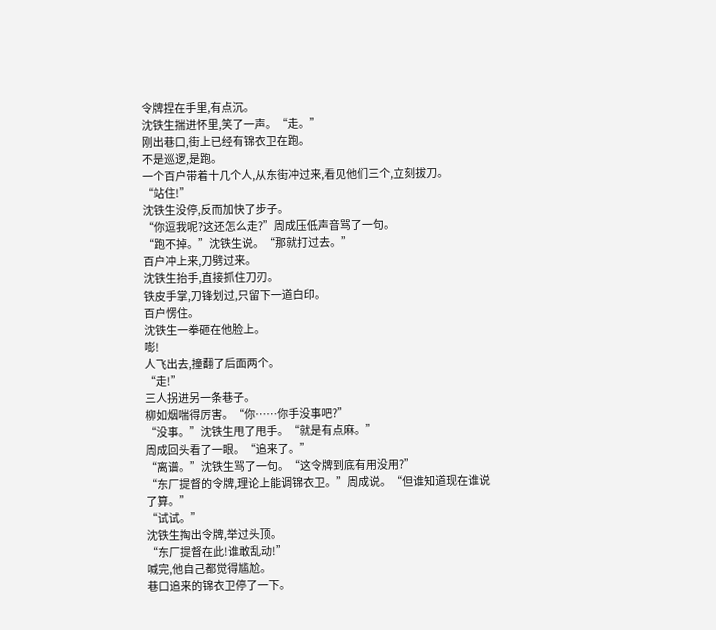令牌捏在手里,有点沉。
沈铁生揣进怀里,笑了一声。“走。”
刚出巷口,街上已经有锦衣卫在跑。
不是巡逻,是跑。
一个百户带着十几个人,从东街冲过来,看见他们三个,立刻拔刀。
“站住!”
沈铁生没停,反而加快了步子。
“你逗我呢?这还怎么走?”周成压低声音骂了一句。
“跑不掉。”沈铁生说。“那就打过去。”
百户冲上来,刀劈过来。
沈铁生抬手,直接抓住刀刃。
铁皮手掌,刀锋划过,只留下一道白印。
百户愣住。
沈铁生一拳砸在他脸上。
嘭!
人飞出去,撞翻了后面两个。
“走!”
三人拐进另一条巷子。
柳如烟喘得厉害。“你……你手没事吧?”
“没事。”沈铁生甩了甩手。“就是有点麻。”
周成回头看了一眼。“追来了。”
“离谱。”沈铁生骂了一句。“这令牌到底有用没用?”
“东厂提督的令牌,理论上能调锦衣卫。”周成说。“但谁知道现在谁说了算。”
“试试。”
沈铁生掏出令牌,举过头顶。
“东厂提督在此!谁敢乱动!”
喊完,他自己都觉得尴尬。
巷口追来的锦衣卫停了一下。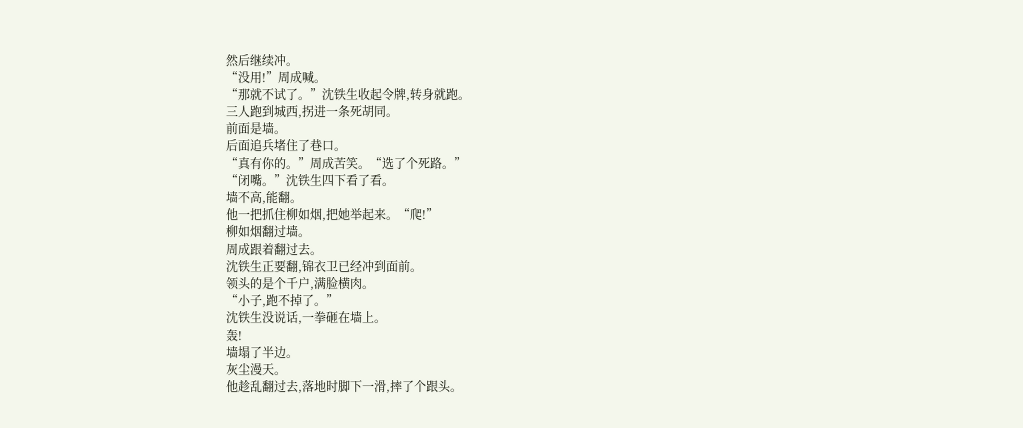然后继续冲。
“没用!”周成喊。
“那就不试了。”沈铁生收起令牌,转身就跑。
三人跑到城西,拐进一条死胡同。
前面是墙。
后面追兵堵住了巷口。
“真有你的。”周成苦笑。“选了个死路。”
“闭嘴。”沈铁生四下看了看。
墙不高,能翻。
他一把抓住柳如烟,把她举起来。“爬!”
柳如烟翻过墙。
周成跟着翻过去。
沈铁生正要翻,锦衣卫已经冲到面前。
领头的是个千户,满脸横肉。
“小子,跑不掉了。”
沈铁生没说话,一拳砸在墙上。
轰!
墙塌了半边。
灰尘漫天。
他趁乱翻过去,落地时脚下一滑,摔了个跟头。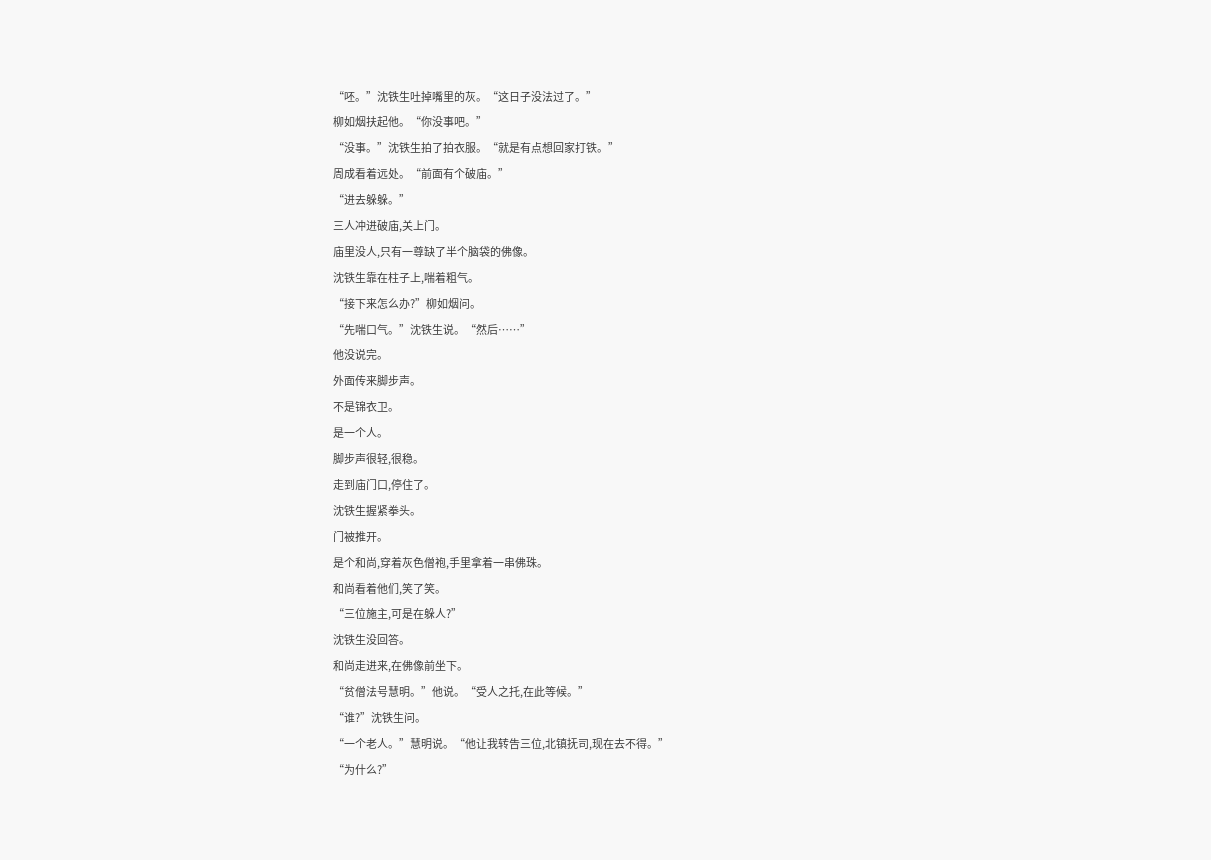“呸。”沈铁生吐掉嘴里的灰。“这日子没法过了。”
柳如烟扶起他。“你没事吧。”
“没事。”沈铁生拍了拍衣服。“就是有点想回家打铁。”
周成看着远处。“前面有个破庙。”
“进去躲躲。”
三人冲进破庙,关上门。
庙里没人,只有一尊缺了半个脑袋的佛像。
沈铁生靠在柱子上,喘着粗气。
“接下来怎么办?”柳如烟问。
“先喘口气。”沈铁生说。“然后……”
他没说完。
外面传来脚步声。
不是锦衣卫。
是一个人。
脚步声很轻,很稳。
走到庙门口,停住了。
沈铁生握紧拳头。
门被推开。
是个和尚,穿着灰色僧袍,手里拿着一串佛珠。
和尚看着他们,笑了笑。
“三位施主,可是在躲人?”
沈铁生没回答。
和尚走进来,在佛像前坐下。
“贫僧法号慧明。”他说。“受人之托,在此等候。”
“谁?”沈铁生问。
“一个老人。”慧明说。“他让我转告三位,北镇抚司,现在去不得。”
“为什么?”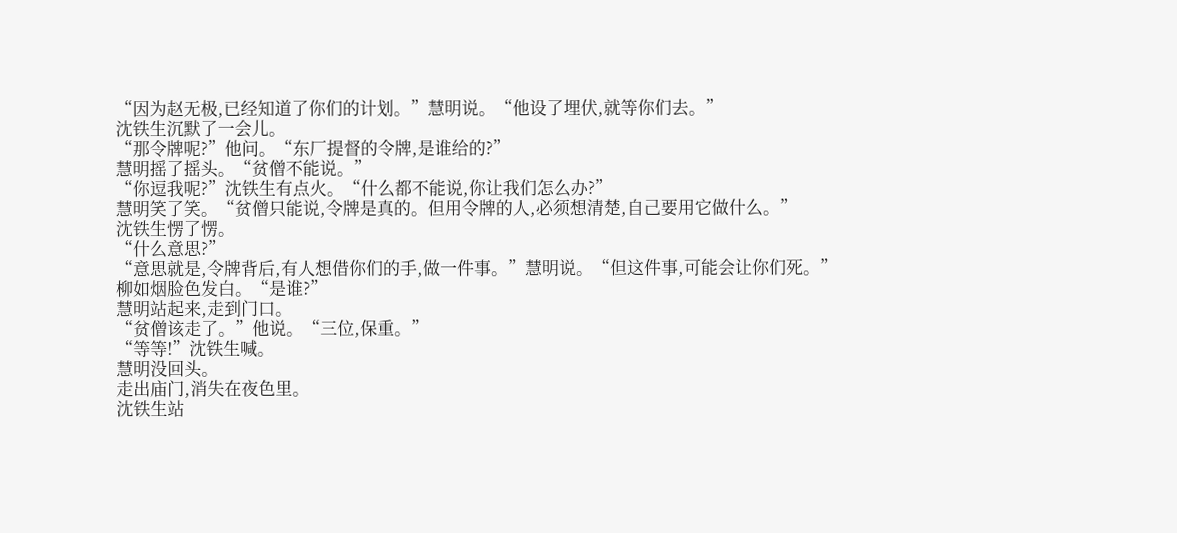“因为赵无极,已经知道了你们的计划。”慧明说。“他设了埋伏,就等你们去。”
沈铁生沉默了一会儿。
“那令牌呢?”他问。“东厂提督的令牌,是谁给的?”
慧明摇了摇头。“贫僧不能说。”
“你逗我呢?”沈铁生有点火。“什么都不能说,你让我们怎么办?”
慧明笑了笑。“贫僧只能说,令牌是真的。但用令牌的人,必须想清楚,自己要用它做什么。”
沈铁生愣了愣。
“什么意思?”
“意思就是,令牌背后,有人想借你们的手,做一件事。”慧明说。“但这件事,可能会让你们死。”
柳如烟脸色发白。“是谁?”
慧明站起来,走到门口。
“贫僧该走了。”他说。“三位,保重。”
“等等!”沈铁生喊。
慧明没回头。
走出庙门,消失在夜色里。
沈铁生站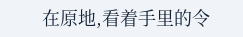在原地,看着手里的令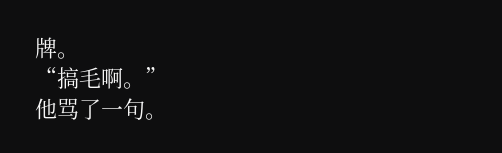牌。
“搞毛啊。”
他骂了一句。